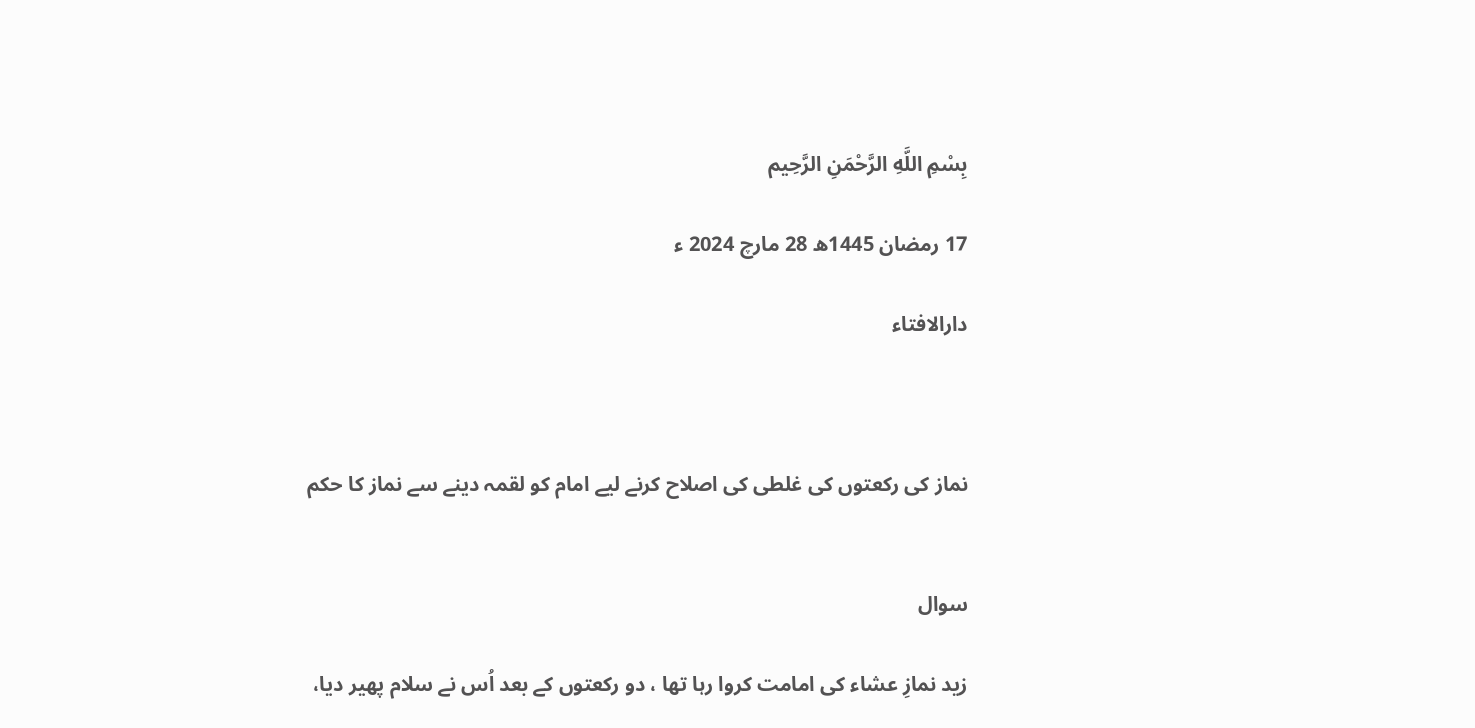بِسْمِ اللَّهِ الرَّحْمَنِ الرَّحِيم

17 رمضان 1445ھ 28 مارچ 2024 ء

دارالافتاء



نماز کی رکعتوں کی غلطی کی اصلاح کرنے لیے امام کو لقمہ دینے سے نماز کا حکم


سوال

زید نمازِ عشاء کی امامت کروا رہا تھا ، دو رکعتوں کے بعد اُس نے سلام پھیر دیا،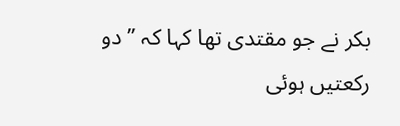بکر نے جو مقتدی تھا کہا کہ ’’دو رکعتیں ہوئی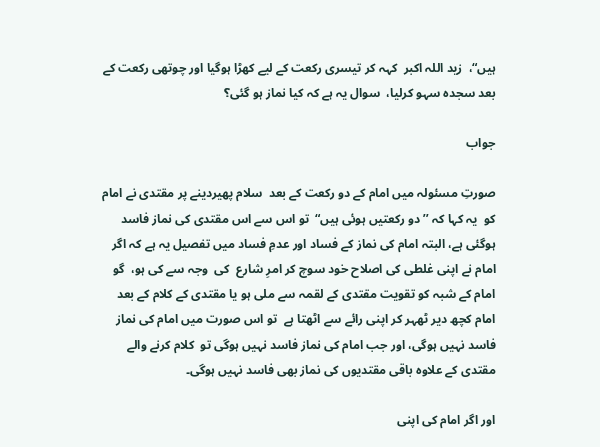ہیں“،  زید اللہ اکبر  کہہ کر تیسری رکعت کے لیے کھڑا ہوگیا اور چوتھی رکعت کے بعد سجدہ سہو کرلیا،  سوال یہ ہے کہ کیا نماز ہو گئی؟

جواب

صورتِ مسئولہ میں امام کے دو رکعت کے بعد  سلام پھیردینے پر مقتدی نے امام کو  یہ کہا کہ ’’ دو رکعتیں ہوئی ہیں“  تو اس سے اس مقتدی کی نماز فاسد ہوگئی ہے، البتہ امام کی نماز کے فساد اور عدمِ فساد میں تفصیل یہ ہے کہ اگر امام نے اپنی غلطی کی اصلاح خود سوچ کر امرِ شارع  کی  وجہ سے کی ہو،  گو امام کے شبہ کو تقویت مقتدی کے لقمہ سے ملی ہو یا مقتدی کے کلام کے بعد امام کچھ دیر ٹھہر کر اپنی رائے سے اٹھتا ہے  تو اس صورت میں امام کی نماز فاسد نہیں ہوگی، اور جب امام کی نماز فاسد نہیں ہوگی تو  کلام کرنے والے مقتدی کے علاوہ باقی مقتدیوں کی نماز بھی فاسد نہیں ہوگی۔

اور اگر امام کی اپنی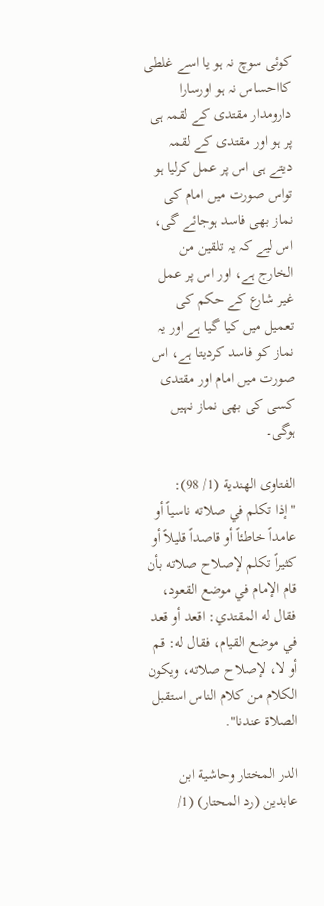کوئی سوچ نہ ہو یا اسے غلطی کااحساس نہ ہو اورسارا دارومدار مقتدی کے لقمہ ہی پر ہو اور مقتدی کے لقمہ دیتے ہی اس پر عمل کرلیا ہو تواس صورت میں امام کی نماز بھی فاسد ہوجائے گی، اس لیے کہ یہ تلقین من الخارج ہے، اور اس پر عمل غیر شارع کے حکم کی تعمیل میں کیا گیا ہے اور یہ نماز کو فاسد کردیتا ہے، اس صورت میں امام اور مقتدی کسی کی بھی نماز نہیں ہوگی۔

الفتاوى الهندية (1/ 98):
"إذا تكلم في صلاته ناسياً أو عامداً خاطئاً أو قاصداً قليلاً أو كثيراً تكلم لإصلاح صلاته بأن قام الإمام في موضع القعود، فقال له المقتدي: اقعد أو قعد في موضع القيام، فقال له: قم أو لا، لإصلاح صلاته، ويكون الكلام من كلام الناس استقبل الصلاة عندنا".

الدر المختار وحاشية ابن عابدين (رد المحتار) (1/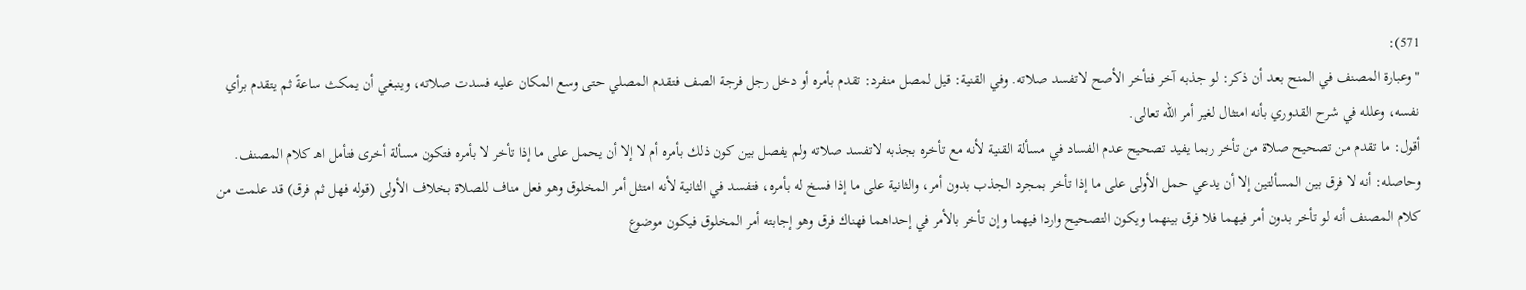571):
" وعبارة المصنف في المنح بعد أن ذكر: لو جذبه آخر فتأخر الأصح لاتفسد صلاته. وفي القنية: قيل لمصل منفرد: تقدم بأمره أو دخل رجل فرجة الصف فتقدم المصلي حتى وسع المكان عليه فسدت صلاته، وينبغي أن يمكث ساعةً ثم يتقدم برأي نفسه، وعلله في شرح القدوري بأنه امتثال لغير أمر الله تعالى.
أقول: ما تقدم من تصحيح صلاة من تأخر ربما يفيد تصحيح عدم الفساد في مسألة القنية لأنه مع تأخره بجذبه لاتفسد صلاته ولم يفصل بين كون ذلك بأمره أم لا إلا أن يحمل على ما إذا تأخر لا بأمره فتكون مسألة أخرى فتأمل اهـ كلام المصنف.
وحاصله: أنه لا فرق بين المسألتين إلا أن يدعي حمل الأولى على ما إذا تأخر بمجرد الجذب بدون أمر، والثانية على ما إذا فسخ له بأمره، فتفسد في الثانية لأنه امتثل أمر المخلوق وهو فعل مناف للصلاة بخلاف الأولى (قوله فهل ثم فرق) قد علمت من كلام المصنف أنه لو تأخر بدون أمر فيهما فلا فرق بينهما ويكون التصحيح واردا فيهما وإن تأخر بالأمر في إحداهما فهناك فرق وهو إجابته أمر المخلوق فيكون موضوع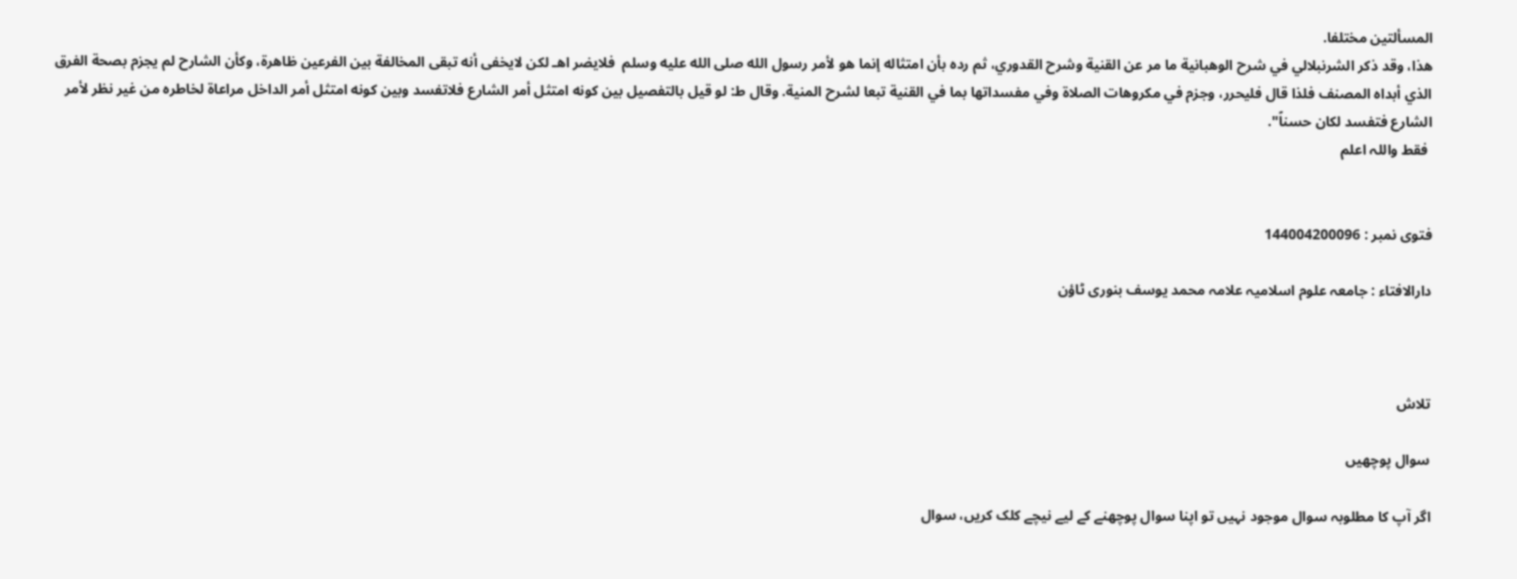المسألتين مختلفا.
هذا، وقد ذكر الشرنبلالي في شرح الوهبانية ما مر عن القنية وشرح القدوري، ثم رده بأن امتثاله إنما هو لأمر رسول الله صلى الله عليه وسلم  فلايضر اهـ لكن لايخفى أنه تبقى المخالفة بين الفرعين ظاهرة، وكأن الشارح لم يجزم بصحة الفرق الذي أبداه المصنف فلذا قال فليحرر، وجزم في مكروهات الصلاة وفي مفسداتها بما في القنية تبعا لشرح المنية. وقال ط: لو قيل بالتفصيل بين كونه امتثل أمر الشارع فلاتفسد وبين كونه امتثل أمر الداخل مراعاة لخاطره من غير نظر لأمر الشارع فتفسد لكان حسناً".
 فقط واللہ اعلم


فتوی نمبر : 144004200096

دارالافتاء : جامعہ علوم اسلامیہ علامہ محمد یوسف بنوری ٹاؤن



تلاش

سوال پوچھیں

اگر آپ کا مطلوبہ سوال موجود نہیں تو اپنا سوال پوچھنے کے لیے نیچے کلک کریں، سوال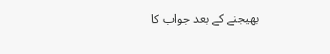بھیجنے کے بعد جواب کا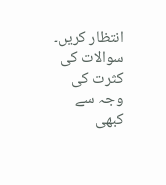انتظار کریں۔ سوالات کی کثرت کی وجہ سے کبھی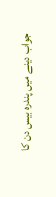جواب دینے میں پندرہ بیس دن کا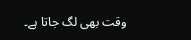وقت بھی لگ جاتا ہے۔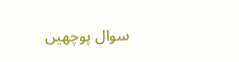سوال پوچھیں